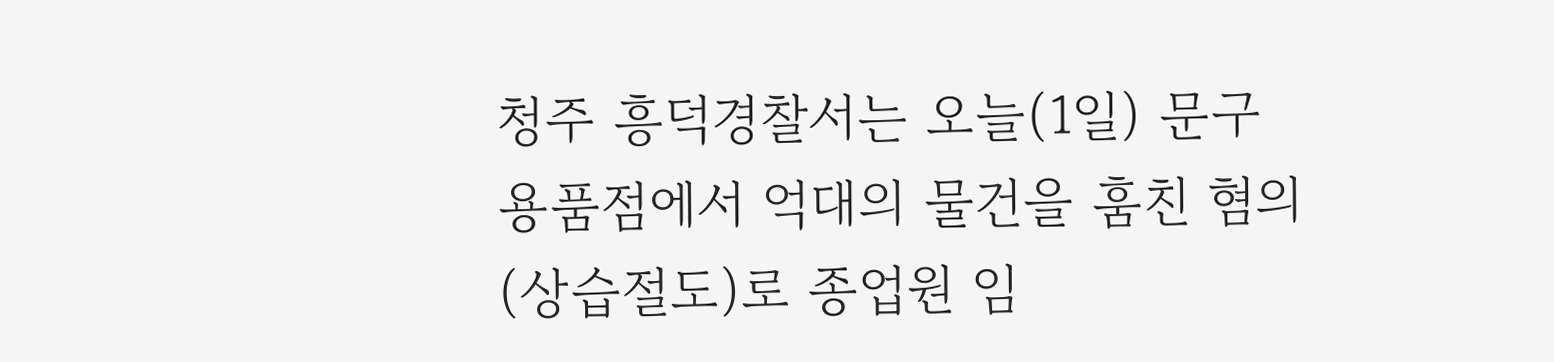청주 흥덕경찰서는 오늘(1일) 문구용품점에서 억대의 물건을 훔친 혐의(상습절도)로 종업원 임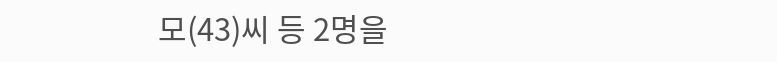모(43)씨 등 2명을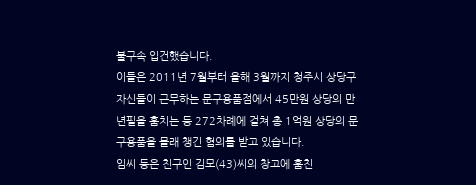불구속 입건했습니다.
이들은 2011년 7월부터 올해 3월까지 청주시 상당구 자신들이 근무하는 문구용품점에서 45만원 상당의 만년필을 훔치는 등 272차례에 걸쳐 총 1억원 상당의 문구용품을 몰래 챙긴 혐의를 받고 있습니다.
임씨 등은 친구인 김모(43)씨의 창고에 훔친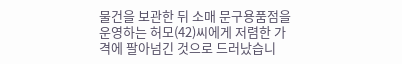물건을 보관한 뒤 소매 문구용품점을 운영하는 허모(42)씨에게 저렴한 가격에 팔아넘긴 것으로 드러났습니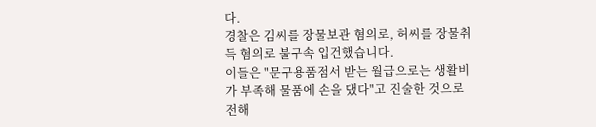다.
경찰은 김씨를 장물보관 혐의로, 허씨를 장물취득 혐의로 불구속 입건했습니다.
이들은 "문구용품점서 받는 월급으로는 생활비가 부족해 물품에 손을 댔다"고 진술한 것으로 전해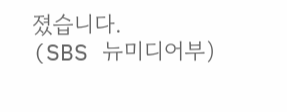졌습니다.
(SBS 뉴미디어부)